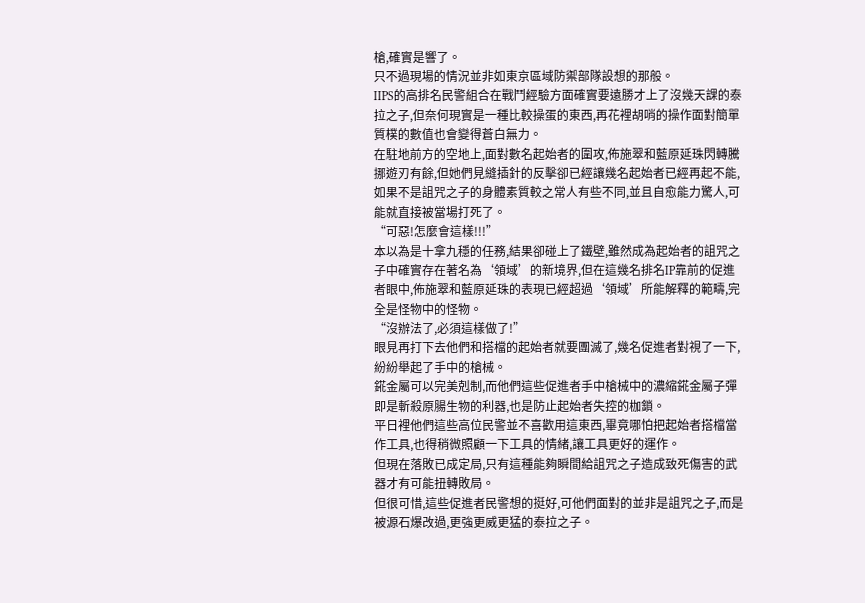槍,確實是響了。
只不過現場的情況並非如東京區域防禦部隊設想的那般。
IIPS的高排名民警組合在戰鬥經驗方面確實要遠勝才上了沒幾天課的泰拉之子,但奈何現實是一種比較操蛋的東西,再花裡胡哨的操作面對簡單質樸的數值也會變得蒼白無力。
在駐地前方的空地上,面對數名起始者的圍攻,佈施翠和藍原延珠閃轉騰挪遊刃有餘,但她們見縫插針的反擊卻已經讓幾名起始者已經再起不能,如果不是詛咒之子的身體素質較之常人有些不同,並且自愈能力驚人,可能就直接被當場打死了。
“可惡!怎麼會這樣!!!”
本以為是十拿九穩的任務,結果卻碰上了鐵壁,雖然成為起始者的詛咒之子中確實存在著名為‘領域’的新境界,但在這幾名排名IP靠前的促進者眼中,佈施翠和藍原延珠的表現已經超過‘領域’所能解釋的範疇,完全是怪物中的怪物。
“沒辦法了,必須這樣做了!”
眼見再打下去他們和搭檔的起始者就要團滅了,幾名促進者對視了一下,紛紛舉起了手中的槍械。
錵金屬可以完美剋制,而他們這些促進者手中槍械中的濃縮錵金屬子彈即是斬殺原腸生物的利器,也是防止起始者失控的枷鎖。
平日裡他們這些高位民警並不喜歡用這東西,畢竟哪怕把起始者搭檔當作工具,也得稍微照顧一下工具的情緒,讓工具更好的運作。
但現在落敗已成定局,只有這種能夠瞬間給詛咒之子造成致死傷害的武器才有可能扭轉敗局。
但很可惜,這些促進者民警想的挺好,可他們面對的並非是詛咒之子,而是被源石爆改過,更強更威更猛的泰拉之子。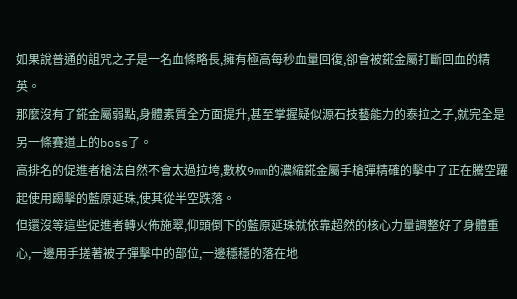如果說普通的詛咒之子是一名血條略長,擁有極高每秒血量回復,卻會被錵金屬打斷回血的精英。
那麼沒有了錵金屬弱點,身體素質全方面提升,甚至掌握疑似源石技藝能力的泰拉之子,就完全是另一條賽道上的boss了。
高排名的促進者槍法自然不會太過拉垮,數枚9mm的濃縮錵金屬手槍彈精確的擊中了正在騰空躍起使用踢擊的藍原延珠,使其從半空跌落。
但還沒等這些促進者轉火佈施翠,仰頭倒下的藍原延珠就依靠超然的核心力量調整好了身體重心,一邊用手搓著被子彈擊中的部位,一邊穩穩的落在地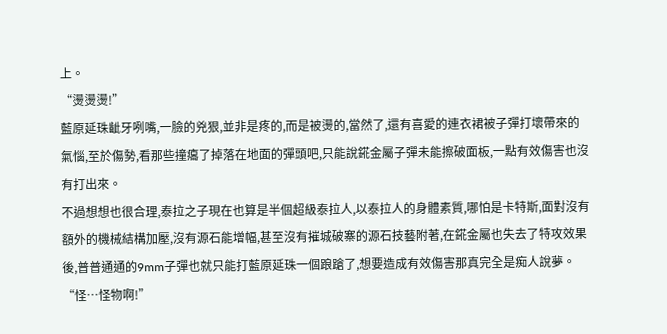上。
“燙燙燙!”
藍原延珠齜牙咧嘴,一臉的兇狠,並非是疼的,而是被燙的,當然了,還有喜愛的連衣裙被子彈打壞帶來的氣惱,至於傷勢,看那些撞癟了掉落在地面的彈頭吧,只能說錵金屬子彈未能擦破面板,一點有效傷害也沒有打出來。
不過想想也很合理,泰拉之子現在也算是半個超級泰拉人,以泰拉人的身體素質,哪怕是卡特斯,面對沒有額外的機械結構加壓,沒有源石能增幅,甚至沒有摧城破寨的源石技藝附著,在錵金屬也失去了特攻效果後,普普通通的9mm子彈也就只能打藍原延珠一個踉蹌了,想要造成有效傷害那真完全是痴人說夢。
“怪…怪物啊!”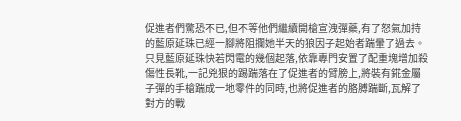促進者們驚恐不已,但不等他們繼續開槍宣洩彈藥,有了怒氣加持的藍原延珠已經一腳將阻攔她半天的狼因子起始者踹暈了過去。
只見藍原延珠快若閃電的幾個起落,依靠專門安置了配重塊增加殺傷性長靴,一記兇狠的踢踹落在了促進者的臂膀上,將裝有錵金屬子彈的手槍踹成一地零件的同時,也將促進者的胳膊踹斷,瓦解了對方的戰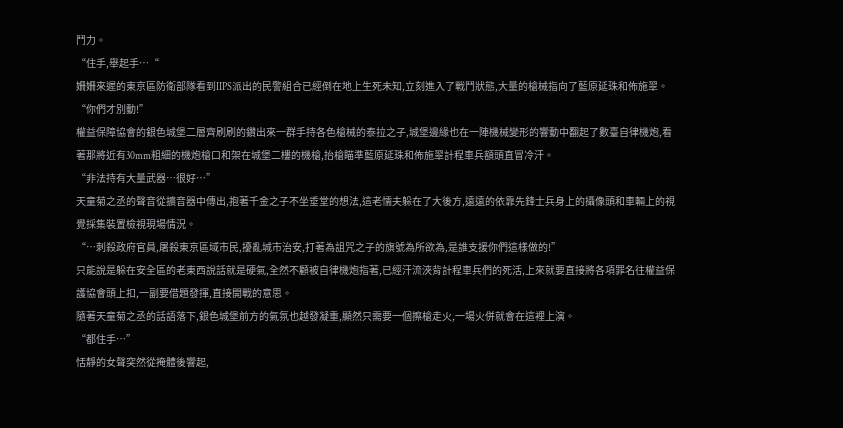鬥力。
“住手,舉起手…“
姍姍來遲的東京區防衛部隊看到IIPS派出的民警組合已經倒在地上生死未知,立刻進入了戰鬥狀態,大量的槍械指向了藍原延珠和佈施翠。
“你們才別動!”
權益保障協會的銀色城堡二層齊刷刷的鑽出來一群手持各色槍械的泰拉之子,城堡邊緣也在一陣機械變形的響動中翻起了數臺自律機炮,看著那將近有30mm粗細的機炮槍口和架在城堡二樓的機槍,抬槍瞄準藍原延珠和佈施翠計程車兵額頭直冒冷汗。
“非法持有大量武器…很好…”
天童菊之丞的聲音從擴音器中傳出,抱著千金之子不坐垂堂的想法,這老懦夫躲在了大後方,遠遠的依靠先鋒士兵身上的攝像頭和車輛上的視覺採集裝置檢視現場情況。
“…刺殺政府官員,屠殺東京區域市民,擾亂城市治安,打著為詛咒之子的旗號為所欲為,是誰支援你們這樣做的!”
只能說是躲在安全區的老東西說話就是硬氣,全然不顧被自律機炮指著,已經汗流浹背計程車兵們的死活,上來就要直接將各項罪名往權益保護協會頭上扣,一副要借題發揮,直接開戰的意思。
隨著天童菊之丞的話語落下,銀色城堡前方的氣氛也越發凝重,顯然只需要一個擦槍走火,一場火併就會在這裡上演。
“都住手…”
恬靜的女聲突然從掩體後響起,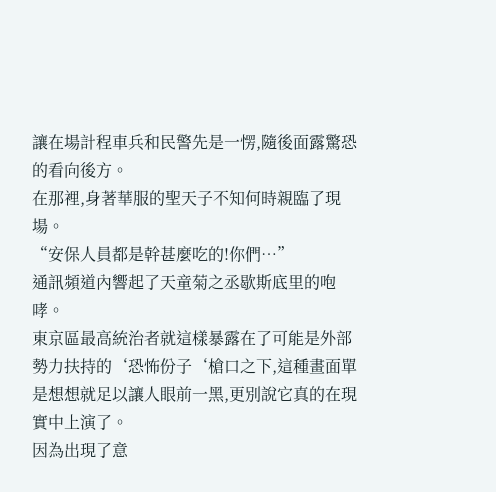讓在場計程車兵和民警先是一愣,隨後面露驚恐的看向後方。
在那裡,身著華服的聖天子不知何時親臨了現場。
“安保人員都是幹甚麼吃的!你們…”
通訊頻道內響起了天童菊之丞歇斯底里的咆哮。
東京區最高統治者就這樣暴露在了可能是外部勢力扶持的‘恐怖份子‘槍口之下,這種畫面單是想想就足以讓人眼前一黑,更別說它真的在現實中上演了。
因為出現了意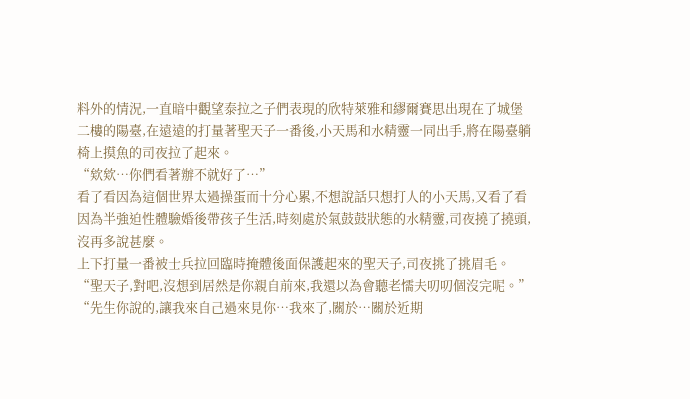料外的情況,一直暗中觀望泰拉之子們表現的欣特萊雅和繆爾賽思出現在了城堡二樓的陽臺,在遠遠的打量著聖天子一番後,小天馬和水精靈一同出手,將在陽臺躺椅上摸魚的司夜拉了起來。
“欸欸…你們看著辦不就好了…”
看了看因為這個世界太過操蛋而十分心累,不想說話只想打人的小天馬,又看了看因為半強迫性體驗婚後帶孩子生活,時刻處於氣鼓鼓狀態的水精靈,司夜撓了撓頭,沒再多說甚麼。
上下打量一番被士兵拉回臨時掩體後面保護起來的聖天子,司夜挑了挑眉毛。
“聖天子,對吧,沒想到居然是你親自前來,我還以為會聽老懦夫叨叨個沒完呢。”
“先生你說的,讓我來自己過來見你…我來了,關於…關於近期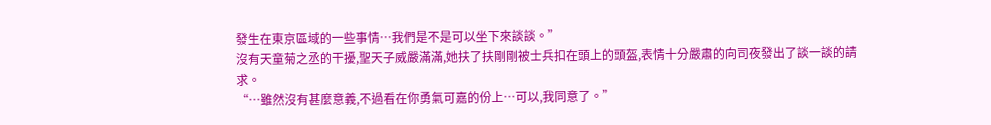發生在東京區域的一些事情…我們是不是可以坐下來談談。”
沒有天童菊之丞的干擾,聖天子威嚴滿滿,她扶了扶剛剛被士兵扣在頭上的頭盔,表情十分嚴肅的向司夜發出了談一談的請求。
“…雖然沒有甚麼意義,不過看在你勇氣可嘉的份上…可以,我同意了。”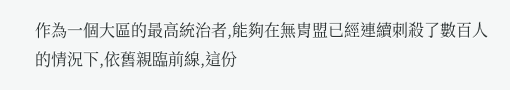作為一個大區的最高統治者,能夠在無胄盟已經連續刺殺了數百人的情況下,依舊親臨前線,這份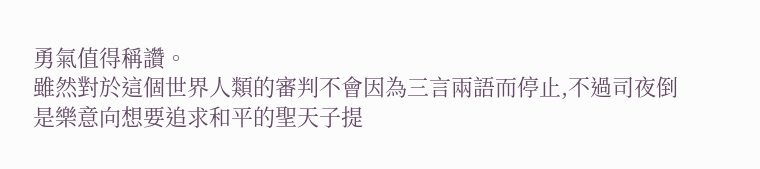勇氣值得稱讚。
雖然對於這個世界人類的審判不會因為三言兩語而停止,不過司夜倒是樂意向想要追求和平的聖天子提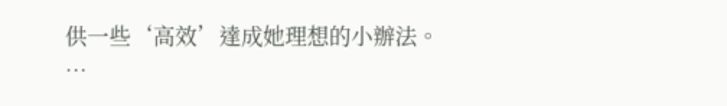供一些‘高效’達成她理想的小辦法。
…